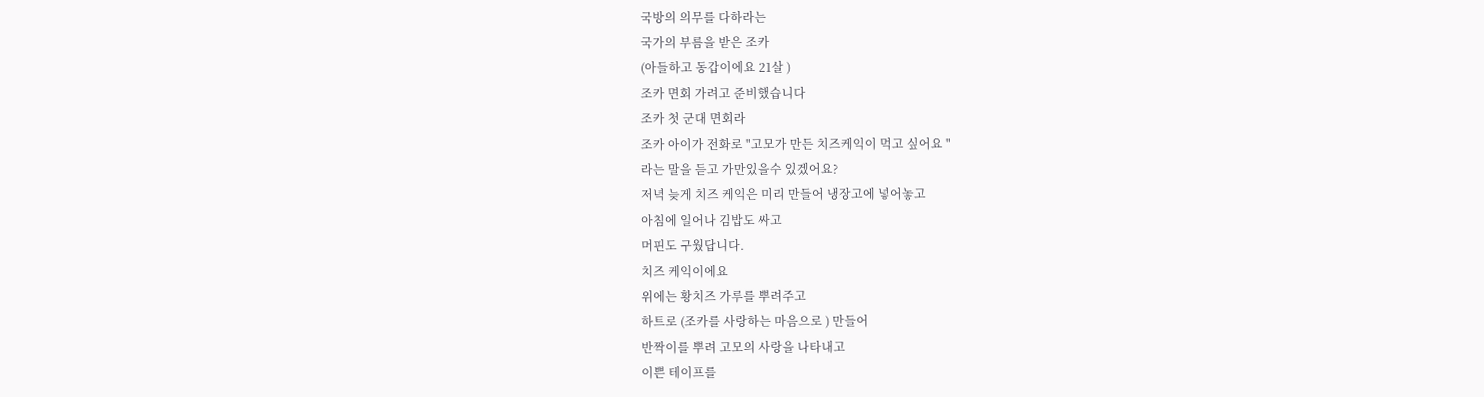국방의 의무를 다하라는
국가의 부름을 받은 조카
(아들하고 동갑이에요 21살 )
조카 면회 가려고 준비했습니다
조카 첫 군대 면회라
조카 아이가 전화로 "고모가 만든 치즈케익이 먹고 싶어요 "
라는 말을 듣고 가만있을수 있겠어요?
저녁 늦게 치즈 케익은 미리 만들어 냉장고에 넣어놓고
아침에 일어나 김밥도 싸고
머핀도 구웠답니다.
치즈 케익이에요
위에는 황치즈 가루를 뿌려주고
하트로 (조카를 사랑하는 마음으로 ) 만들어
반짝이를 뿌려 고모의 사랑을 나타내고
이쁜 테이프를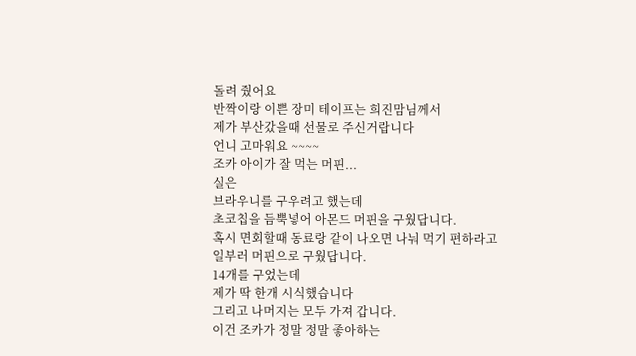돌려 줬어요
반짝이랑 이쁜 장미 테이프는 희진맘님께서
제가 부산갔을때 선물로 주신거랍니다
언니 고마워요 ~~~~
조카 아이가 잘 먹는 머핀...
실은
브라우니를 구우려고 했는데
초코칩을 듬뿍넣어 아몬드 머핀을 구웠답니다.
혹시 면회할때 동료랑 같이 나오면 나눠 먹기 편하라고
일부러 머핀으로 구웠답니다.
14개를 구었는데
제가 딱 한개 시식했습니다
그리고 나머지는 모두 가져 갑니다.
이건 조카가 정말 정말 좋아하는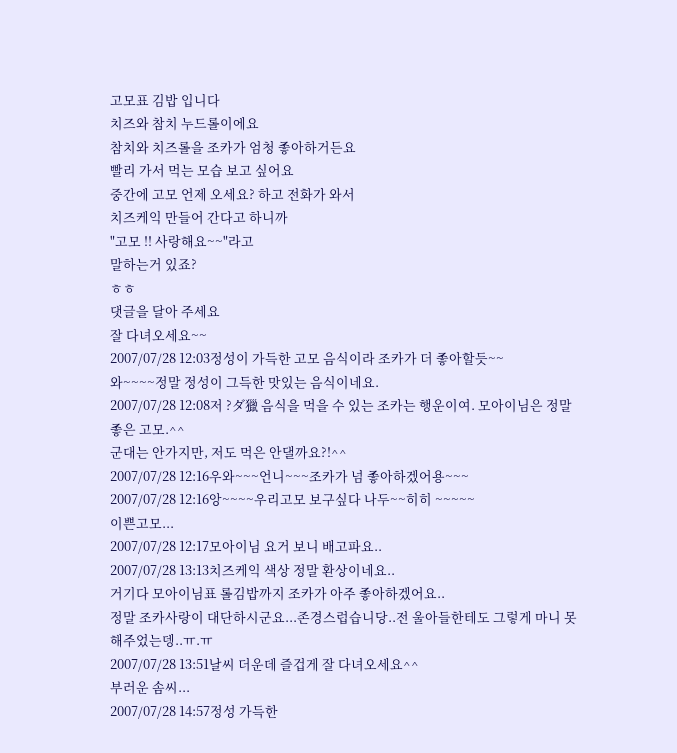고모표 김밥 입니다
치즈와 참치 누드롤이에요
참치와 치즈롤을 조카가 엄청 좋아하거든요
빨리 가서 먹는 모습 보고 싶어요
중간에 고모 언제 오세요? 하고 전화가 와서
치즈케익 만들어 간다고 하니까
"고모 !! 사랑해요~~"라고
말하는거 있죠?
ㅎㅎ
댓글을 달아 주세요
잘 다녀오세요~~
2007/07/28 12:03정성이 가득한 고모 음식이라 조카가 더 좋아할듯~~
와~~~~정말 정성이 그득한 맛있는 음식이네요.
2007/07/28 12:08저 ?ダ獵 음식을 먹을 수 있는 조카는 행운이여. 모아이님은 정말 좋은 고모.^^
군대는 안가지만, 저도 먹은 안댈까요?!^^
2007/07/28 12:16우와~~~언니~~~조카가 넘 좋아하겠어용~~~
2007/07/28 12:16앙~~~~우리고모 보구싶다 나두~~히히 ~~~~~
이쁜고모...
2007/07/28 12:17모아이님 요거 보니 배고파요..
2007/07/28 13:13치즈케익 색상 정말 환상이네요..
거기다 모아이님표 롤김밥까지 조카가 아주 좋아하겠어요..
정말 조카사랑이 대단하시군요...존경스럽습니당..전 울아들한테도 그렇게 마니 못해주었는뎅..ㅠ.ㅠ
2007/07/28 13:51날씨 더운데 즐겁게 잘 다녀오세요^^
부러운 솜씨...
2007/07/28 14:57정성 가득한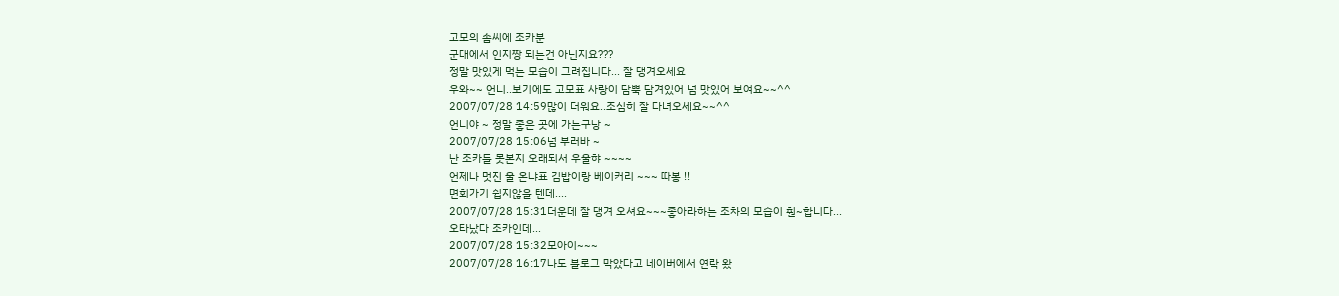고모의 솜씨에 조카분
군대에서 인지짱 되는건 아닌지요???
정말 맛있게 먹는 모습이 그려집니다... 잘 댕겨오세요
우와~~ 언니..보기에도 고모표 사랑이 담뿍 담겨있어 넘 맛있어 보여요~~^^
2007/07/28 14:59많이 더워요..조심히 잘 다녀오세요~~^^
언니야 ~ 정말 좋은 곳에 가는구낭 ~
2007/07/28 15:06넘 부러바 ~
난 조카들 못본지 오래되서 우울햐 ~~~~
언제나 멋진 울 온냐표 김밥이랑 베이커리 ~~~ 따봉 !!
면회가기 쉽지않을 텐데....
2007/07/28 15:31더운데 잘 댕겨 오셔요~~~좋아라하는 조차의 모습이 훤~합니다...
오타났다 조카인데...
2007/07/28 15:32모아이~~~
2007/07/28 16:17나도 블로그 막았다고 네이버에서 연락 왔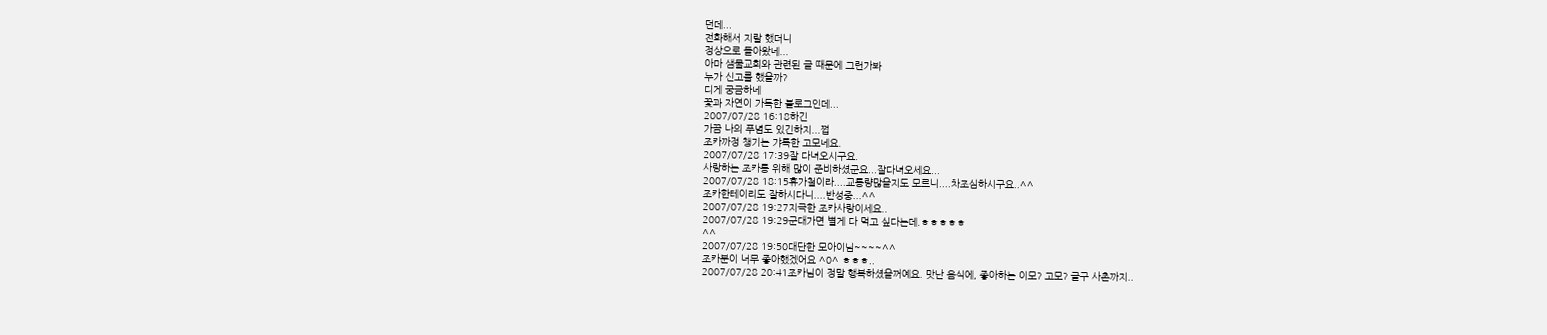던데...
전화해서 지랄 했더니
정상으로 돌아왔네...
아마 샘물교회와 관련된 글 때문에 그런가봐
누가 신고를 했을까?
디게 궁금하네
꽃과 자연이 가득한 블로그인데...
2007/07/28 16:18하긴
가끔 나의 푸념도 있긴하지...쩝
조카까정 챙기는 갸륵한 고모네요.
2007/07/28 17:39잘 다녀오시구요.
사랑하는 조카릉 위해 많이 준비하셨군요...잘다녀오세요...
2007/07/28 18:15휴가철이라....교통량많을지도 모르니....차조심하시구요..^^
조카한테이리도 잘하시다니....반성중...^^
2007/07/28 19:27지극한 조카사랑이세요..
2007/07/28 19:29군대가면 별게 다 먹고 싶다는데.ㅎㅎㅎㅎㅎ
^^
2007/07/28 19:50대단한 모아이님~~~~^^
조카분이 너무 좋아했겠어요 ^0^ ㅎㅎㅎ..
2007/07/28 20:41조카님이 정말 행복하셨을꺼예요. 맛난 음식에, 좋아하는 이모? 고모? 글구 사촌까지..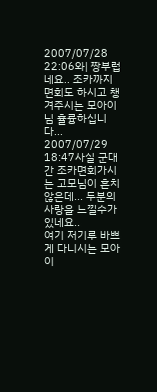2007/07/28 22:06와| 짱부럽네요.. 조카까지 면회도 하시고 챙겨주시는 모아이님 휼륭하십니다...
2007/07/29 18:47사실 군대간 조카면회가시는 고모님이 흔치않은데... 두분의 사랑을 느낄수가 있네요..
여기 저기루 바쁘게 다니시는 모아이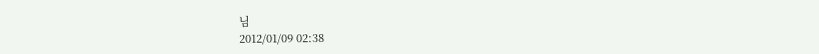님
2012/01/09 02:38